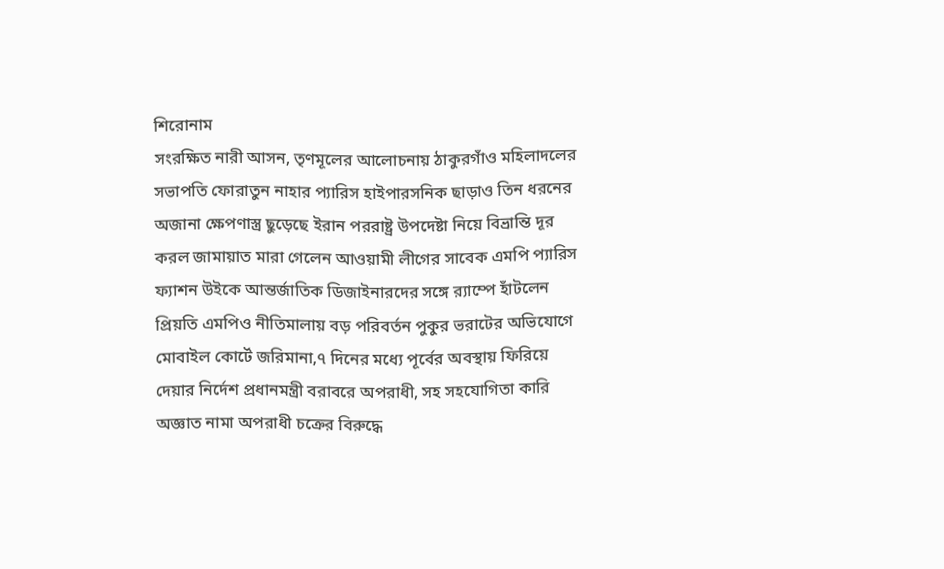শিরোনাম
সংরক্ষিত নারী আসন, তৃণমূলের আলোচনায় ঠাকুরগাঁও মহিলাদলের সভাপতি ফোরাতুন নাহার প্যারিস হাইপারসনিক ছাড়াও তিন ধরনের অজানা ক্ষেপণাস্ত্র ছুড়েছে ইরান পররাষ্ট্র উপদেষ্টা নিয়ে বিভ্রান্তি দূর করল জামায়াত মারা গেলেন আওয়ামী লীগের সাবেক এমপি প্যারিস ফ্যাশন উইকে আন্তর্জাতিক ডিজাইনারদের সঙ্গে র‍্যাম্পে হাঁটলেন প্রিয়তি এমপিও নীতিমালায় বড় পরিবর্তন পুকুর ভরাটের অভিযোগে মোবাইল কোর্টে জরিমানা,৭ দিনের মধ্যে পূর্বের অবস্থায় ফিরিয়ে দেয়ার নির্দেশ প্রধানমন্ত্রী বরাবরে অপরাধী, সহ সহযোগিতা কারি অজ্ঞাত নামা অপরাধী চক্রের বিরুদ্ধে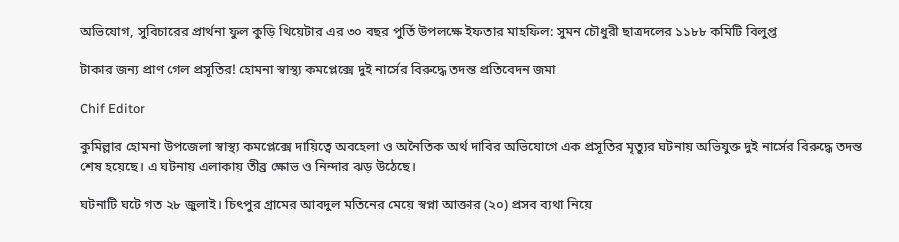অভিযোগ, সুবিচারের প্রার্থনা ফুল কুড়ি থিয়েটার এর ৩০ বছর পুর্তি উপলক্ষে ইফতার মাহফিল: সুমন চৌধুরী ছাত্রদলের ১১৮৮ কমিটি বিলুপ্ত

টাকার জন্য প্রাণ গেল প্রসূতির! হোমনা স্বাস্থ্য কমপ্লেক্সে দুই নার্সের বিরুদ্ধে তদন্ত প্রতিবেদন জমা

Chif Editor

কুমিল্লার হোমনা উপজেলা স্বাস্থ্য কমপ্লেক্সে দায়িত্বে অবহেলা ও অনৈতিক অর্থ দাবির অভিযোগে এক প্রসূতির মৃত্যুর ঘটনায় অভিযুক্ত দুই নার্সের বিরুদ্ধে তদন্ত শেষ হয়েছে। এ ঘটনায় এলাকায় তীব্র ক্ষোভ ও নিন্দার ঝড় উঠেছে।

ঘটনাটি ঘটে গত ২৮ জুলাই। চিৎপুর গ্রামের আবদুল মতিনের মেয়ে স্বপ্না আক্তার (২০) প্রসব ব্যথা নিয়ে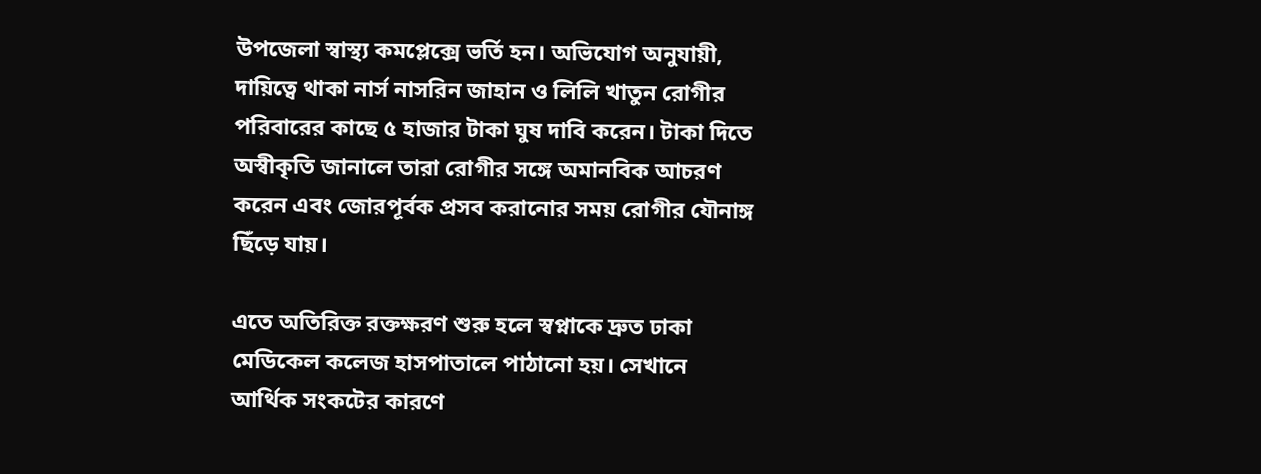উপজেলা স্বাস্থ্য কমপ্লেক্সে ভর্তি হন। অভিযোগ অনুযায়ী, দায়িত্বে থাকা নার্স নাসরিন জাহান ও লিলি খাতুন রোগীর পরিবারের কাছে ৫ হাজার টাকা ঘুষ দাবি করেন। টাকা দিতে অস্বীকৃতি জানালে তারা রোগীর সঙ্গে অমানবিক আচরণ করেন এবং জোরপূর্বক প্রসব করানোর সময় রোগীর যৌনাঙ্গ ছিঁড়ে যায়।

এতে অতিরিক্ত রক্তক্ষরণ শুরু হলে স্বপ্নাকে দ্রুত ঢাকা মেডিকেল কলেজ হাসপাতালে পাঠানো হয়। সেখানে আর্থিক সংকটের কারণে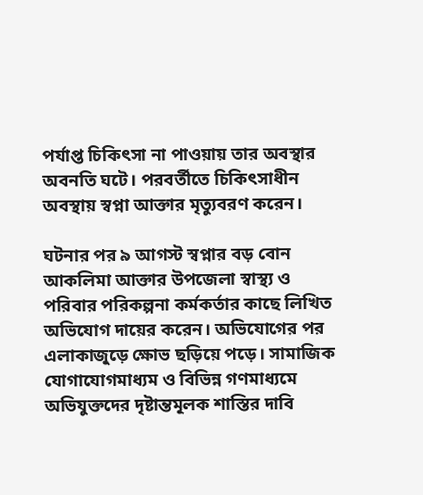পর্যাপ্ত চিকিৎসা না পাওয়ায় তার অবস্থার অবনতি ঘটে। পরবর্তীতে চিকিৎসাধীন অবস্থায় স্বপ্না আক্তার মৃত্যুবরণ করেন।

ঘটনার পর ৯ আগস্ট স্বপ্নার বড় বোন আকলিমা আক্তার উপজেলা স্বাস্থ্য ও পরিবার পরিকল্পনা কর্মকর্তার কাছে লিখিত অভিযোগ দায়ের করেন। অভিযোগের পর এলাকাজুড়ে ক্ষোভ ছড়িয়ে পড়ে। সামাজিক যোগাযোগমাধ্যম ও বিভিন্ন গণমাধ্যমে অভিযুক্তদের দৃষ্টান্তমূলক শাস্তির দাবি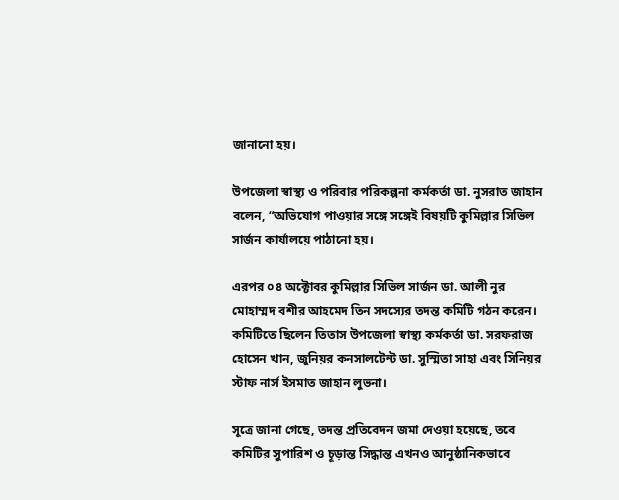জানানো হয়।

উপজেলা স্বাস্থ্য ও পরিবার পরিকল্পনা কর্মকর্তা ডা. নুসরাত জাহান বলেন, “অভিযোগ পাওয়ার সঙ্গে সঙ্গেই বিষয়টি কুমিল্লার সিভিল সার্জন কার্যালয়ে পাঠানো হয়।

এরপর ০৪ অক্টোবর কুমিল্লার সিভিল সার্জন ডা. আলী নুর মোহাম্মদ বশীর আহমেদ তিন সদস্যের তদন্ত কমিটি গঠন করেন। কমিটিতে ছিলেন তিতাস উপজেলা স্বাস্থ্য কর্মকর্তা ডা. সরফরাজ হোসেন খান, জুনিয়র কনসালটেন্ট ডা. সুস্মিতা সাহা এবং সিনিয়র স্টাফ নার্স ইসমাত জাহান লুভনা।

সূত্রে জানা গেছে, তদন্ত প্রতিবেদন জমা দেওয়া হয়েছে, তবে কমিটির সুপারিশ ও চূড়ান্ত সিদ্ধান্ত এখনও আনুষ্ঠানিকভাবে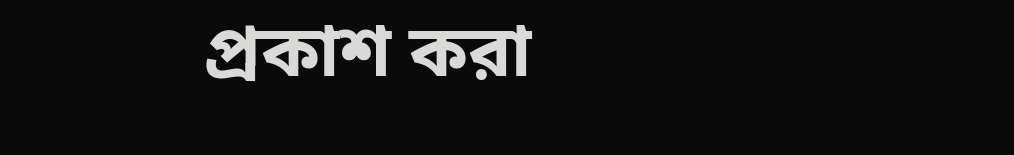প্রকাশ করা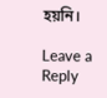হয়নি।

Leave a Reply